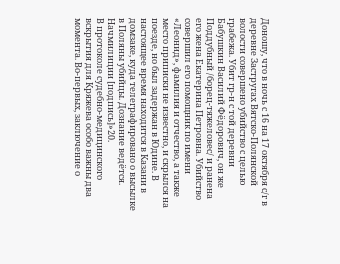Доношу, что в ночь с 16 на 17 октября с/г в деревне Застругах Вятско-Полянской волости совершено убийство с целью грабежа. Убит гр-н с той деревни Бабушкин Василий Фёдорович, он же Поддубный /борец-тяжеловес/ и ранена его жена Екатерина Петровна. Убийство совершил его помощник по имени «Леонид», фамилия и отчество, а также место приписки не известно, и скрылся на поезде, но был задержан в Юдине. В настоящее время находится в Казани в домзаке, куда телеграфировано о высылке в Поляны убийцы. Дознание ведётся.
Начмилиции [подпись]»20.
В протоколе судебно-медицинского вскрытия для Кряжева особо важны два момента. Во-первых, заключение о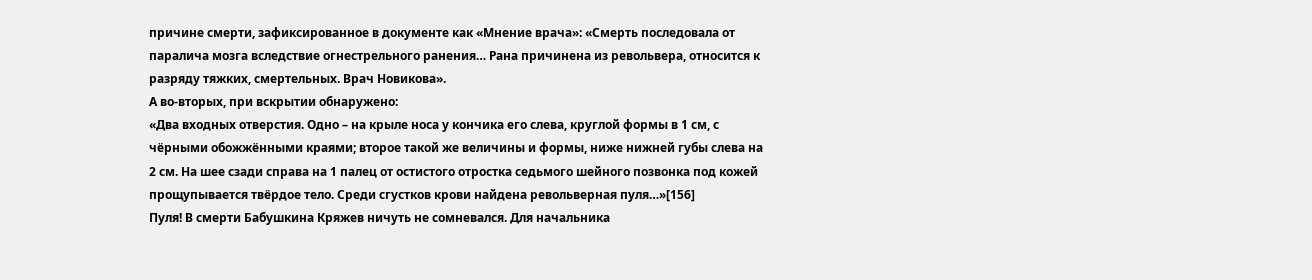причине смерти, зафиксированное в документе как «Мнение врача»: «Смерть последовала от паралича мозга вследствие огнестрельного ранения… Рана причинена из револьвера, относится к разряду тяжких, смертельных. Врач Новикова».
А во-вторых, при вскрытии обнаружено:
«Два входных отверстия. Одно – на крыле носа у кончика его слева, круглой формы в 1 см, с чёрными обожжёнными краями; второе такой же величины и формы, ниже нижней губы слева на 2 см. На шее сзади справа на 1 палец от остистого отростка седьмого шейного позвонка под кожей прощупывается твёрдое тело. Среди сгустков крови найдена револьверная пуля…»[156]
Пуля! В смерти Бабушкина Кряжев ничуть не сомневался. Для начальника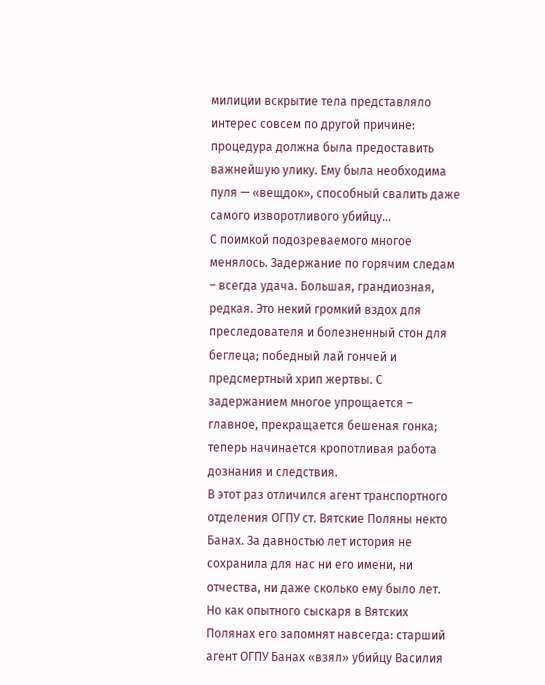милиции вскрытие тела представляло интерес совсем по другой причине: процедура должна была предоставить важнейшую улику. Ему была необходима пуля — «вещдок», способный свалить даже самого изворотливого убийцу…
С поимкой подозреваемого многое менялось. Задержание по горячим следам – всегда удача. Большая, грандиозная, редкая. Это некий громкий вздох для преследователя и болезненный стон для беглеца; победный лай гончей и предсмертный хрип жертвы. С задержанием многое упрощается – главное, прекращается бешеная гонка; теперь начинается кропотливая работа дознания и следствия.
В этот раз отличился агент транспортного отделения ОГПУ ст. Вятские Поляны некто Банах. За давностью лет история не сохранила для нас ни его имени, ни отчества, ни даже сколько ему было лет. Но как опытного сыскаря в Вятских Полянах его запомнят навсегда: старший агент ОГПУ Банах «взял» убийцу Василия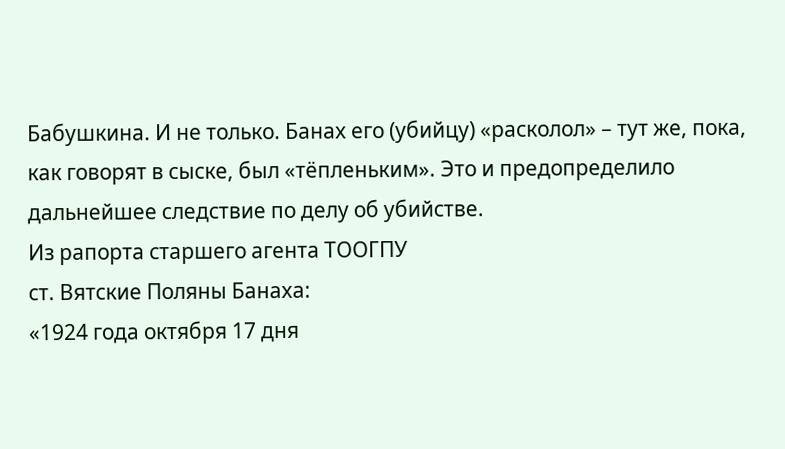Бабушкина. И не только. Банах его (убийцу) «расколол» – тут же, пока, как говорят в сыске, был «тёпленьким». Это и предопределило дальнейшее следствие по делу об убийстве.
Из рапорта старшего агента ТООГПУ
ст. Вятские Поляны Банаха:
«1924 года октября 17 дня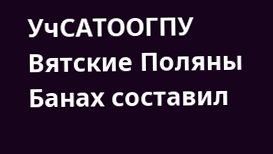УчСАТООГПУ Вятские Поляны Банах составил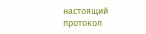настоящий протокол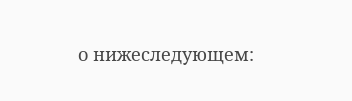о нижеследующем: